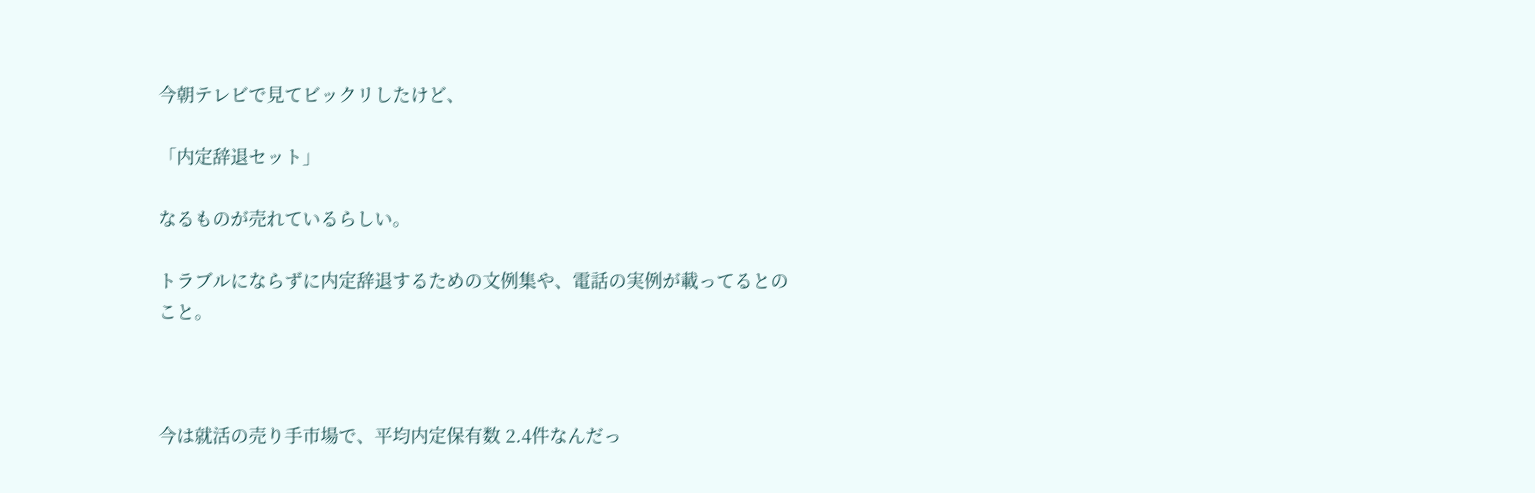今朝テレビで見てビックリしたけど、

「内定辞退セット」

なるものが売れているらしい。

トラブルにならずに内定辞退するための文例集や、電話の実例が載ってるとのこと。



今は就活の売り手市場で、平均内定保有数 2.4件なんだっ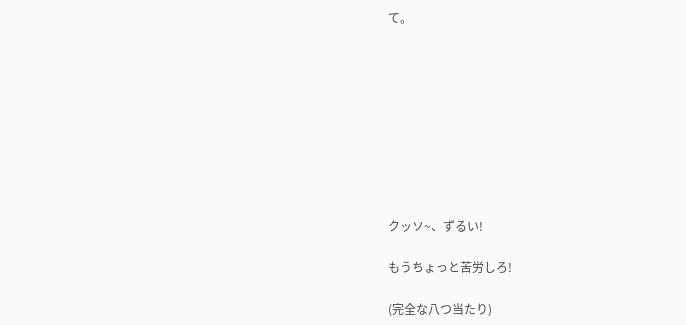て。









クッソ~、ずるい!

もうちょっと苦労しろ!

(完全な八つ当たり)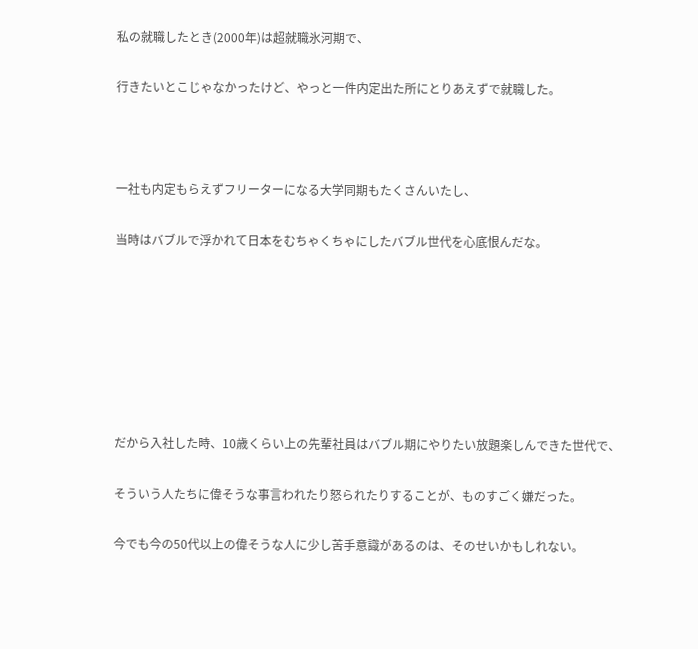私の就職したとき(2000年)は超就職氷河期で、

行きたいとこじゃなかったけど、やっと一件内定出た所にとりあえずで就職した。



一社も内定もらえずフリーターになる大学同期もたくさんいたし、

当時はバブルで浮かれて日本をむちゃくちゃにしたバブル世代を心底恨んだな。







だから入社した時、10歳くらい上の先輩社員はバブル期にやりたい放題楽しんできた世代で、

そういう人たちに偉そうな事言われたり怒られたりすることが、ものすごく嫌だった。

今でも今の50代以上の偉そうな人に少し苦手意識があるのは、そのせいかもしれない。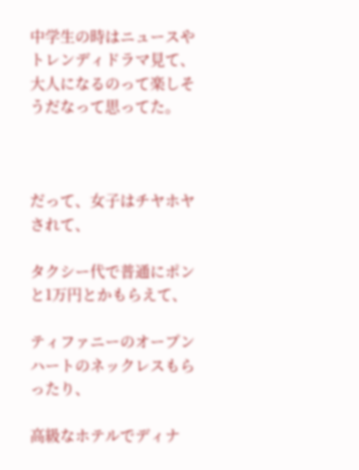中学生の時はニュースやトレンディドラマ見て、大人になるのって楽しそうだなって思ってた。



だって、女子はチヤホヤされて、

タクシー代で普通にポンと1万円とかもらえて、

ティファニーのオープンハートのネックレスもらったり、

高級なホテルでディナ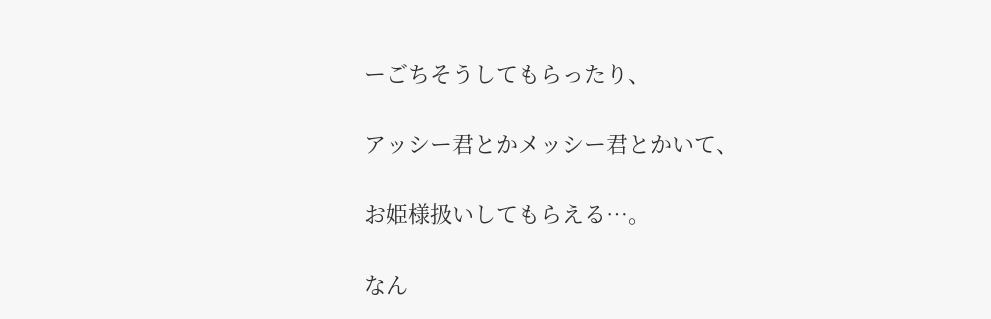ーごちそうしてもらったり、

アッシー君とかメッシー君とかいて、

お姫様扱いしてもらえる…。

なん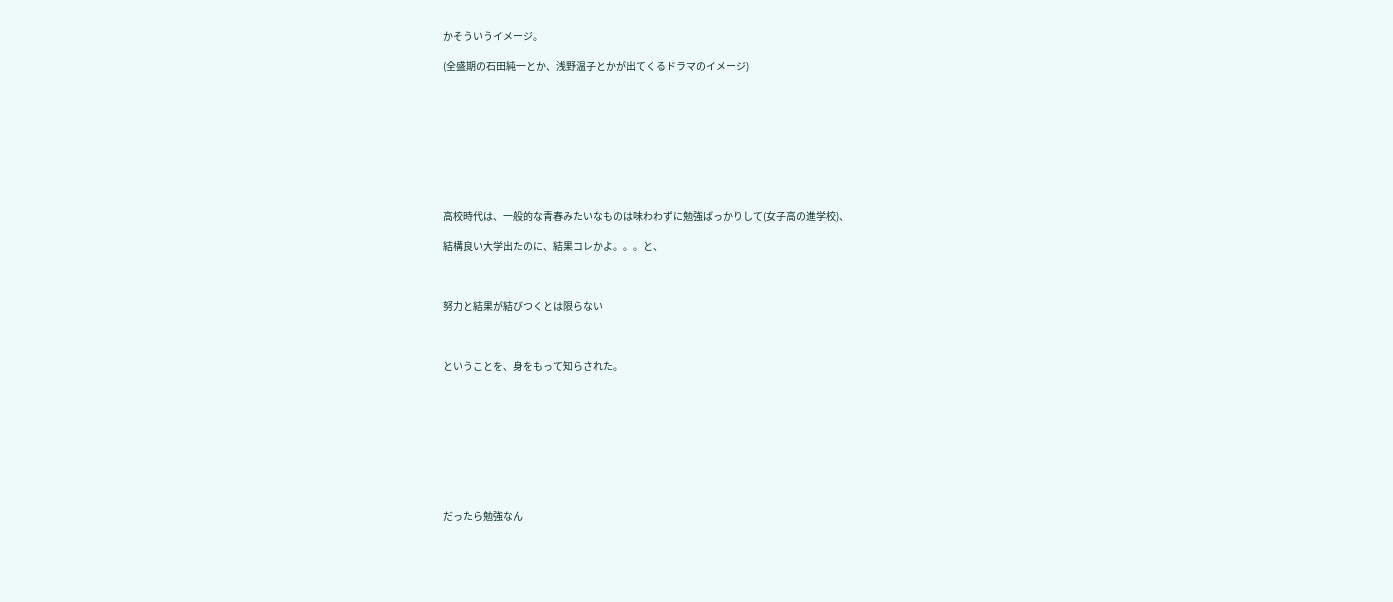かそういうイメージ。

(全盛期の石田純一とか、浅野温子とかが出てくるドラマのイメージ)









高校時代は、一般的な青春みたいなものは味わわずに勉強ばっかりして(女子高の進学校)、

結構良い大学出たのに、結果コレかよ。。。と、



努力と結果が結びつくとは限らない



ということを、身をもって知らされた。









だったら勉強なん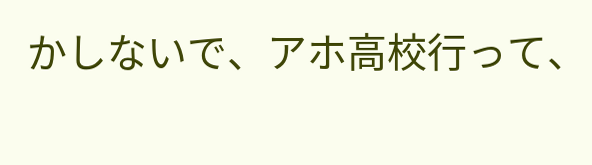かしないで、アホ高校行って、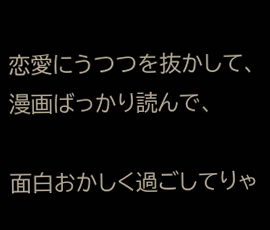恋愛にうつつを抜かして、漫画ばっかり読んで、

面白おかしく過ごしてりゃ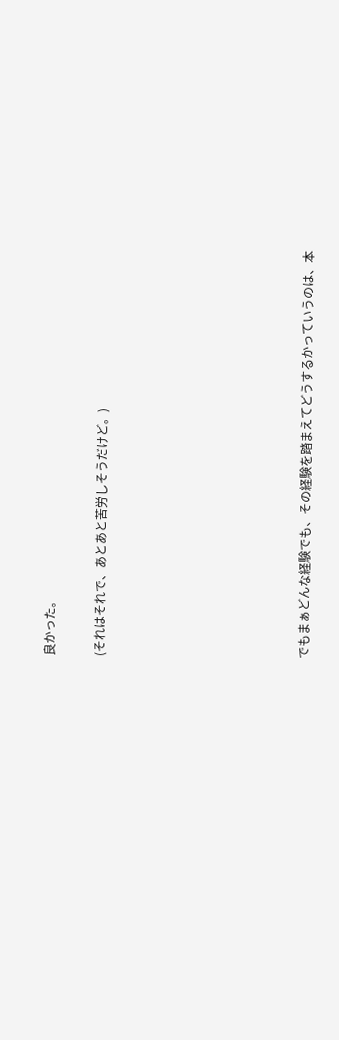良かった。

(それはそれで、あとあと苦労しそうだけど。)







でもまぁどんな経験でも、その経験を踏まえてどうするかっていうのは、本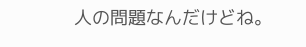人の問題なんだけどね。